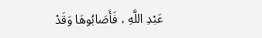عَبْدِ اللَّهِ ، فَأَصَابُوهَا وَقَدْ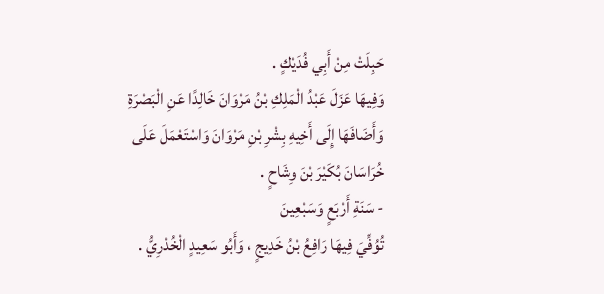حَبِلَتْ مِنْ أَبِي فُدَيْكٍ .
وَفِيهَا عَزَلَ عَبْدُ الْمَلِكِ بْنُ مَرْوَانَ خَالِدًا عَنِ الْبَصْرَةِ وَأَضَافَهَا إِلَى أَخِيهِ بِشْرِ بْنِ مَرْوَانَ وَاسْتَعْمَلَ عَلَى خُرَاسَانَ بُكَيْرَ بْنَ وِشَاحٍ .
- سَنَةِ أَرْبَعٍ وَسَبْعِينَ
تُوُفِّيَ فِيهَا رَافِعُ بْنُ خَدِيجٍ ، وَأَبُو سَعِيدٍ الْخُدْرِيُّ .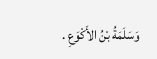وَسَلَمَةُ بْنُ الأَكْوَعِ .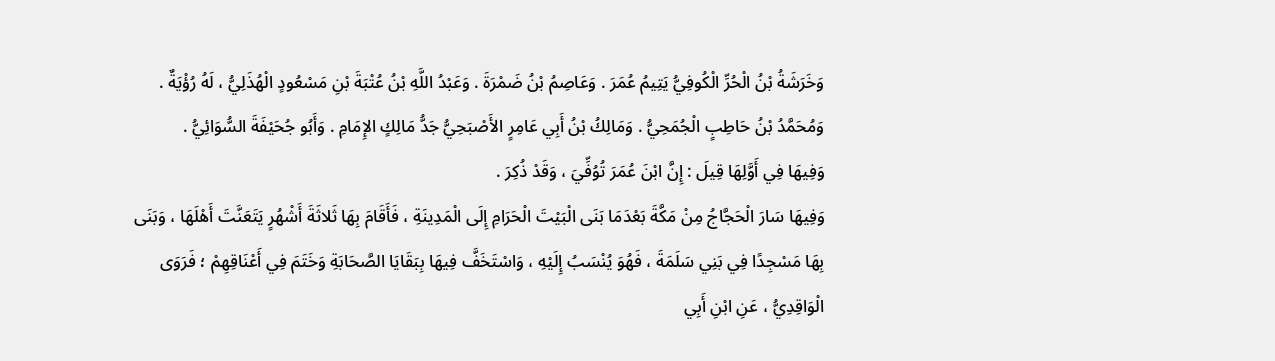وَخَرَشَةُ بْنُ الْحُرِّ الْكُوفِيُّ يَتِيمُ عُمَرَ . وَعَاصِمُ بْنُ ضَمْرَةَ . وَعَبْدُ اللَّهِ بْنُ عُتْبَةَ بْنِ مَسْعُودٍ الْهُذَلِيُّ ، لَهُ رُؤْيَةٌ . وَمُحَمَّدُ بْنُ حَاطِبٍ الْجُمَحِيُّ . وَمَالِكُ بْنُ أَبِي عَامِرٍ الأَصْبَحِيُّ جَدُّ مَالِكٍ الإِمَامِ . وَأَبُو جُحَيْفَةَ السُّوَائِيُّ .
وَفِيهَا فِي أَوَّلِهَا قِيلَ : إِنَّ ابْنَ عُمَرَ تُوُفِّيَ ، وَقَدْ ذُكِرَ .
وَفِيهَا سَارَ الْحَجَّاجُ مِنْ مَكَّةَ بَعْدَمَا بَنَى الْبَيْتَ الْحَرَامِ إِلَى الْمَدِينَةِ ، فَأَقَامَ بِهَا ثَلاثَةَ أَشْهُرٍ يَتَعَنَّتَ أَهْلَهَا ، وَبَنَى بِهَا مَسْجِدًا فِي بَنِي سَلَمَةَ ، فَهُوَ يُنْسَبُ إِلَيْهِ ، وَاسْتَخَفَّ فِيهَا بِبَقَايَا الصَّحَابَةِ وَخَتَمَ فِي أَعْنَاقِهِمْ ؛ فَرَوَى الْوَاقِدِيُّ ، عَنِ ابْنِ أَبِي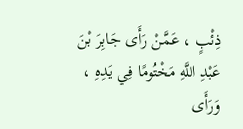ذِئْبٍ ، عَمَّنْ رَأَى جَابِرَ بْنَ عَبْدِ اللَّهِ مَخْتُومًا فِي يَدِهِ ، وَرَأَى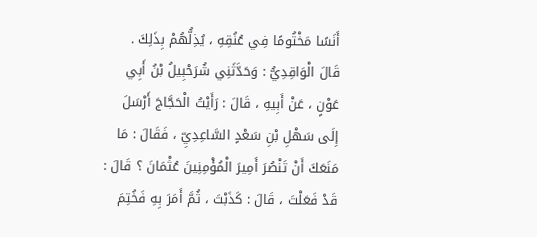أَنَسًا مَخْتُومًا فِي عُنُقِهِ ، يُذِلُّهُمْ بِذَلِكَ .
قَالَ الْوَاقِدِيُّ : وَحَدَّثَنِي شُرَحْبِيلُ بْنُ أَبِي عَوْنٍ ، عَنْ أَبِيهِ ، قَالَ : رَأَيْتُ الْحَجَّاجَ أَرْسَلَ إِلَى سَهْلِ بْنِ سَعْدٍ السَّاعِدِيِّ ، فَقَالَ : مَا مَنَعَكَ أَنْ تَنْصُرَ أَمِيرَ الْمُؤْمِنِينَ عُثْمَانَ ؟ قَالَ : قَدْ فَعَلْتَ ، قَالَ : كَذَبْتَ ، ثُمَّ أَمَرَ بِهِ فَخُتِمَ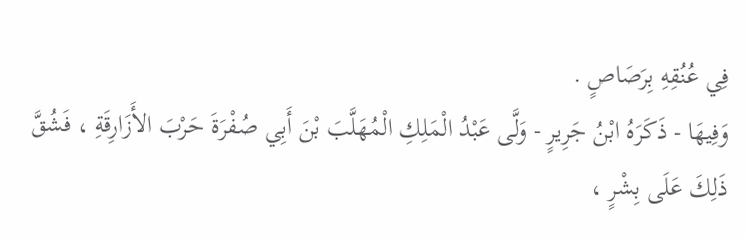فِي عُنُقِهِ بِرَصَاصٍ .
وَفِيهَا - ذَكَرَهُ ابْنُ جَرِيرٍ - وَلَّى عَبْدُ الْمَلِكِ الْمُهَلَّبَ بْنَ أَبِي صُفْرَةَ حَرْبَ الأَزَارِقَةِ ، فَشُقَّ ذَلِكَ عَلَى بِشْرٍ ،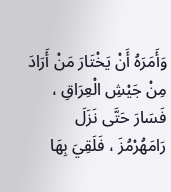وَأَمَرَهُ أَنْ يَخْتَارَ مَنْ أَرَادَ مِنْ جَيْشِ الْعِرَاقِ ، فَسَارَ حَتَّى نَزَلَ رَامَهُرْمُزَ ، فَلَقِيَ بِهَا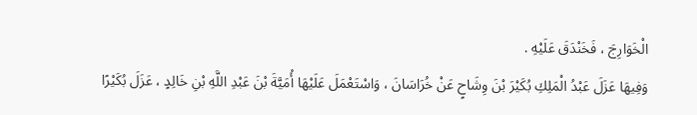الْخَوَارِجَ ، فَخَنْدَقَ عَلَيْهِ .
وَفِيهَا عَزَلَ عَبْدُ الْمَلِكِ بُكَيْرَ بْنَ وِشَاحٍ عَنْ خُرَاسَانَ ، وَاسْتَعْمَلَ عَلَيْهَا أُمَيَّةَ بْنَ عَبْدِ اللَّهِ بْنِ خَالِدٍ ، عَزَلَ بُكَيْرًا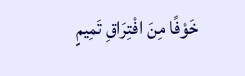خَوْفًا مِنَ افْتِرَاقِ تَمِيمٍ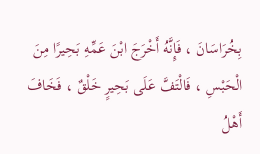بِخُرَاسَانَ ، فَإِنَّهُ أَخْرَجَ ابْنَ عَمِّهِ بَحِيرًا مِنَ الْحَبْسِ ، فَالْتَفَّ عَلَى بَحِيرٍ خَلْقٌ ، فَخَافَ أَهْلُ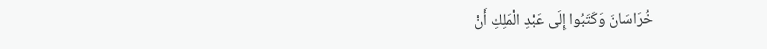خُرَاسَانَ وَكَتَبُوا إِلَى عَبْدِ الْمَلِكِ أَنْ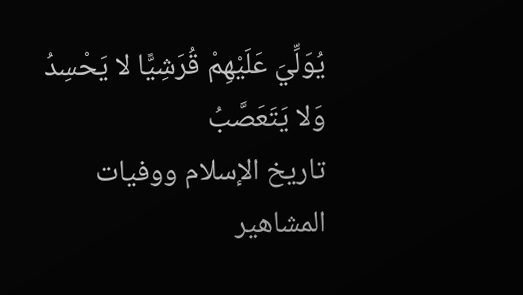يُوَلِّيَ عَلَيْهِمْ قُرَشِيًّا لا يَحْسِدُ وَلا يَتَعَصَّبُ
تاريخ الإسلام ووفيات المشاهير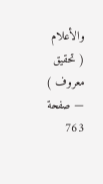والأعلام ( تحقيق معروف ) — صفحة 763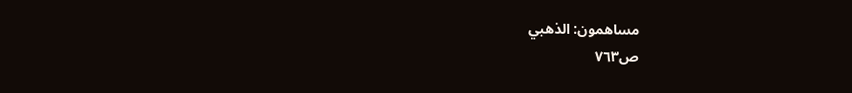مساهمون: الذهبي
ص٧٦٣